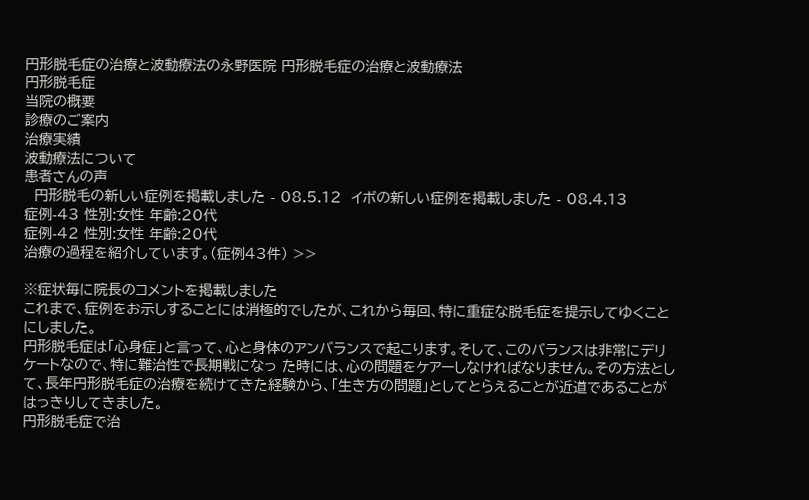円形脱毛症の治療と波動療法の永野医院 円形脱毛症の治療と波動療法
円形脱毛症
当院の概要
診療のご案内
治療実績
波動療法について
患者さんの声
  円形脱毛の新しい症例を掲載しました - 08.5.12  イボの新しい症例を掲載しました - 08.4.13
症例-43 性別:女性 年齢:20代
症例-42 性別:女性 年齢:20代
治療の過程を紹介しています。(症例43件) >>

※症状毎に院長のコメントを掲載しました
これまで、症例をお示しすることには消極的でしたが、これから毎回、特に重症な脱毛症を提示してゆくことにしました。
円形脱毛症は「心身症」と言って、心と身体のアンバランスで起こります。そして、このバランスは非常にデリケートなので、特に難治性で長期戦になっ た時には、心の問題をケアーしなければなりません。その方法として、長年円形脱毛症の治療を続けてきた経験から、「生き方の問題」としてとらえることが近道であることがはっきりしてきました。
円形脱毛症で治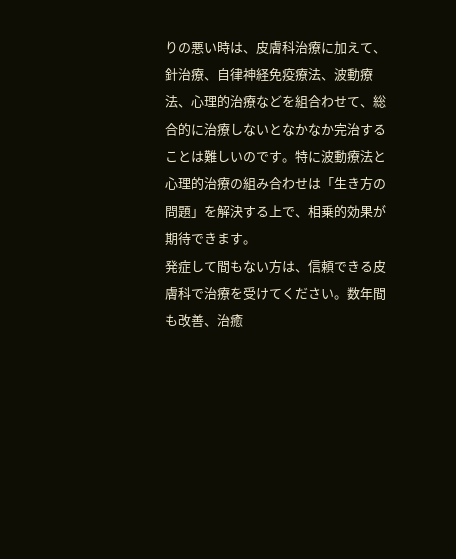りの悪い時は、皮膚科治療に加えて、針治療、自律神経免疫療法、波動療法、心理的治療などを組合わせて、総合的に治療しないとなかなか完治することは難しいのです。特に波動療法と心理的治療の組み合わせは「生き方の問題」を解決する上で、相乗的効果が期待できます。
発症して間もない方は、信頼できる皮膚科で治療を受けてください。数年間も改善、治癒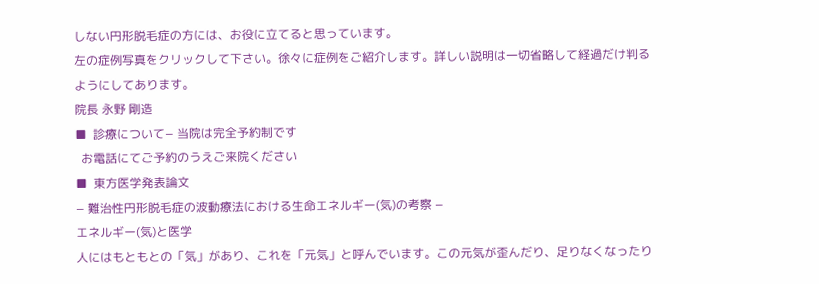しない円形脱毛症の方には、お役に立てると思っています。
左の症例写真をクリックして下さい。徐々に症例をご紹介します。詳しい説明は一切省略して経過だけ判るようにしてあります。
院長 永野 剛造
■  診療について− 当院は完全予約制です
  お電話にてご予約のうえご来院ください
■  東方医学発表論文
− 難治性円形脱毛症の波動療法における生命エネルギー(気)の考察 −
エネルギー(気)と医学
人にはもともとの「気」があり、これを「元気」と呼んでいます。この元気が歪んだり、足りなくなったり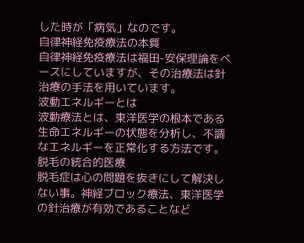した時が「病気」なのです。
自律神経免疫療法の本質
自律神経免疫療法は福田-安保理論をベースにしていますが、その治療法は針治療の手法を用いています。
波動エネルギーとは
波動療法とは、東洋医学の根本である生命エネルギーの状態を分析し、不調なエネルギーを正常化する方法です。
脱毛の統合的医療
脱毛症は心の問題を抜きにして解決しない事。神経ブロック療法、東洋医学の針治療が有効であることなど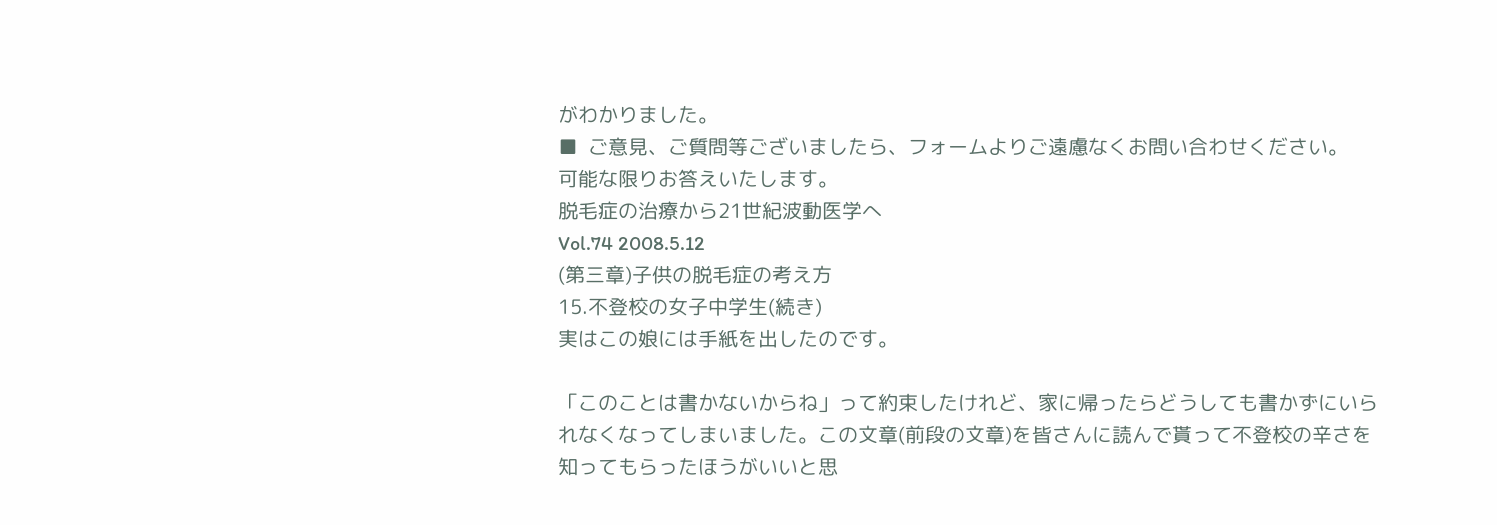がわかりました。
■  ご意見、ご質問等ございましたら、フォームよりご遠慮なくお問い合わせください。
可能な限りお答えいたします。
脱毛症の治療から21世紀波動医学へ
Vol.74 2008.5.12
(第三章)子供の脱毛症の考え方
15.不登校の女子中学生(続き)
実はこの娘には手紙を出したのです。

「このことは書かないからね」って約束したけれど、家に帰ったらどうしても書かずにいられなくなってしまいました。この文章(前段の文章)を皆さんに読んで貰って不登校の辛さを知ってもらったほうがいいと思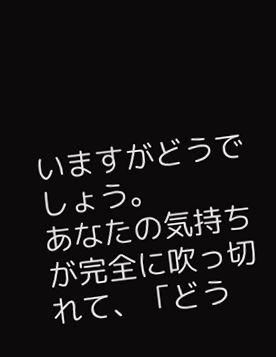いますがどうでしょう。
あなたの気持ちが完全に吹っ切れて、「どう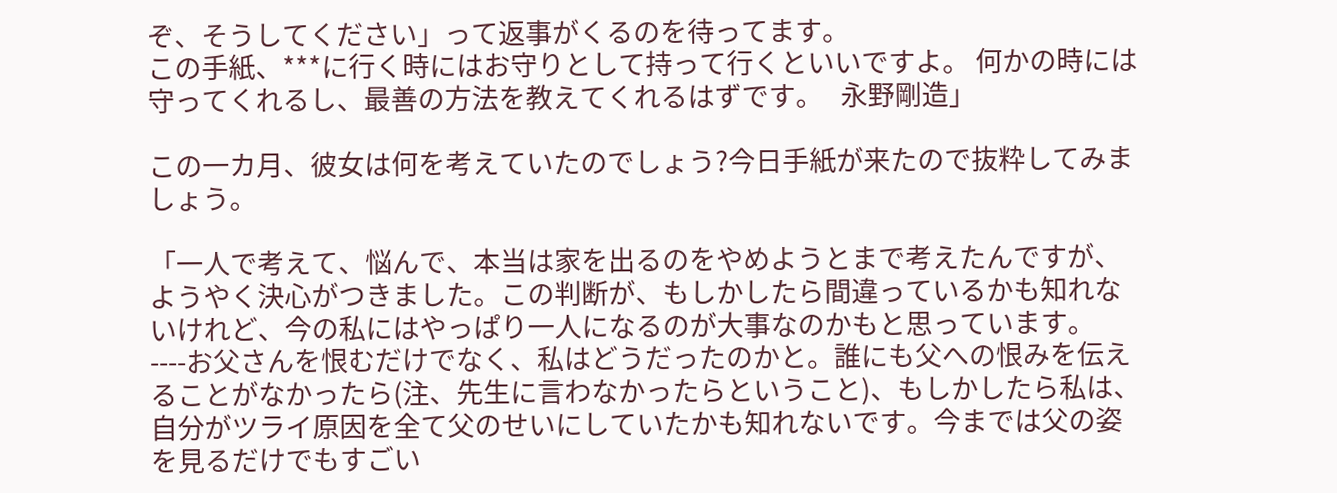ぞ、そうしてください」って返事がくるのを待ってます。
この手紙、***に行く時にはお守りとして持って行くといいですよ。 何かの時には守ってくれるし、最善の方法を教えてくれるはずです。   永野剛造」

この一カ月、彼女は何を考えていたのでしょう?今日手紙が来たので抜粋してみましょう。

「一人で考えて、悩んで、本当は家を出るのをやめようとまで考えたんですが、ようやく決心がつきました。この判断が、もしかしたら間違っているかも知れないけれど、今の私にはやっぱり一人になるのが大事なのかもと思っています。----お父さんを恨むだけでなく、私はどうだったのかと。誰にも父への恨みを伝えることがなかったら(注、先生に言わなかったらということ)、もしかしたら私は、自分がツライ原因を全て父のせいにしていたかも知れないです。今までは父の姿を見るだけでもすごい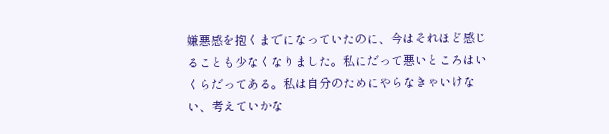嫌悪感を抱くまでになっていたのに、今はそれほど感じることも少なくなりました。私にだって悪いところはいくらだってある。私は自分のためにやらなきゃいけない、考えていかな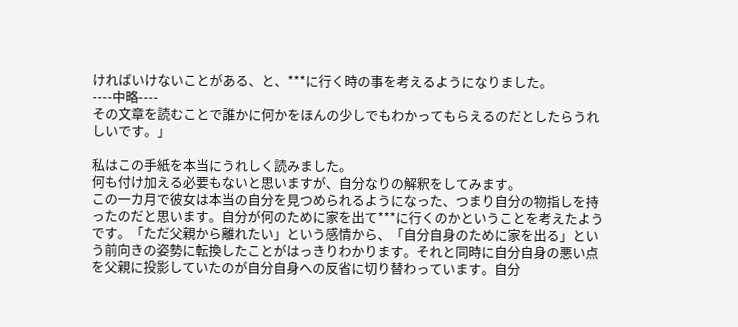ければいけないことがある、と、***に行く時の事を考えるようになりました。
----中略----
その文章を読むことで誰かに何かをほんの少しでもわかってもらえるのだとしたらうれしいです。」

私はこの手紙を本当にうれしく読みました。
何も付け加える必要もないと思いますが、自分なりの解釈をしてみます。
この一カ月で彼女は本当の自分を見つめられるようになった、つまり自分の物指しを持ったのだと思います。自分が何のために家を出て***に行くのかということを考えたようです。「ただ父親から離れたい」という感情から、「自分自身のために家を出る」という前向きの姿勢に転換したことがはっきりわかります。それと同時に自分自身の悪い点を父親に投影していたのが自分自身への反省に切り替わっています。自分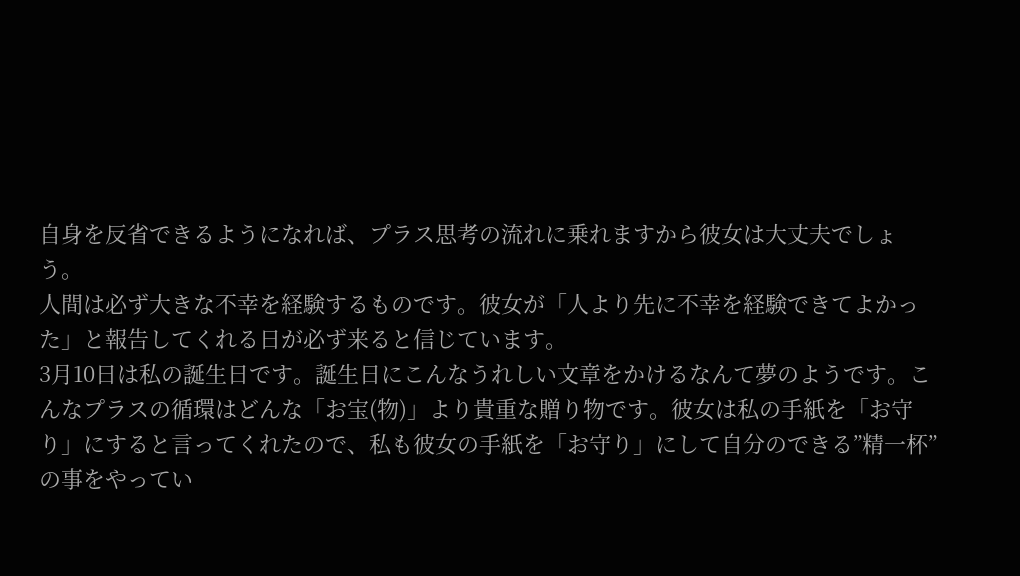自身を反省できるようになれば、プラス思考の流れに乗れますから彼女は大丈夫でしょう。
人間は必ず大きな不幸を経験するものです。彼女が「人より先に不幸を経験できてよかった」と報告してくれる日が必ず来ると信じています。
3月10日は私の誕生日です。誕生日にこんなうれしい文章をかけるなんて夢のようです。こんなプラスの循環はどんな「お宝(物)」より貴重な贈り物です。彼女は私の手紙を「お守り」にすると言ってくれたので、私も彼女の手紙を「お守り」にして自分のできる”精一杯”の事をやってい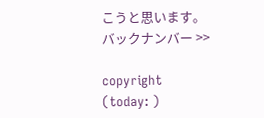こうと思います。
バックナンバー >>

copyright
(today: )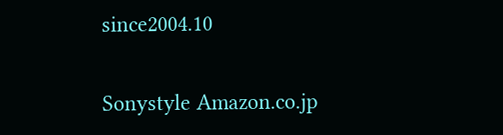since2004.10

Sonystyle Amazon.co.jp